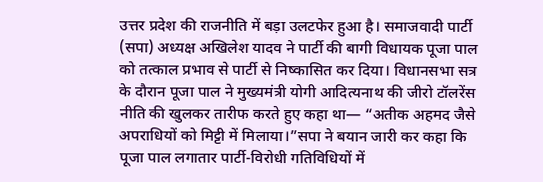उत्तर प्रदेश की राजनीति में बड़ा उलटफेर हुआ है। समाजवादी पार्टी (सपा) अध्यक्ष अखिलेश यादव ने पार्टी की बागी विधायक पूजा पाल को तत्काल प्रभाव से पार्टी से निष्कासित कर दिया। विधानसभा सत्र के दौरान पूजा पाल ने मुख्यमंत्री योगी आदित्यनाथ की जीरो टॉलरेंस नीति की खुलकर तारीफ करते हुए कहा था— “अतीक अहमद जैसे अपराधियों को मिट्टी में मिलाया।”सपा ने बयान जारी कर कहा कि पूजा पाल लगातार पार्टी-विरोधी गतिविधियों में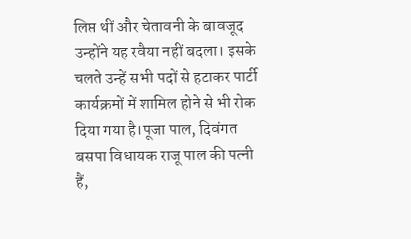लिप्त थीं और चेतावनी के बावजूद उन्होंने यह रवैया नहीं बदला। इसके चलते उन्हें सभी पदों से हटाकर पार्टी कार्यक्रमों में शामिल होने से भी रोक दिया गया है।पूजा पाल, दिवंगत बसपा विधायक राजू पाल की पत्नी हैं,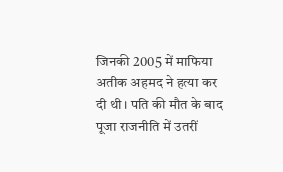जिनकी 2005 में माफिया अतीक अहमद ने हत्या कर दी थी। पति की मौत के बाद पूजा राजनीति में उतरीं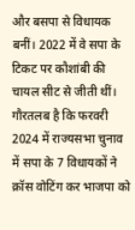और बसपा से विधायक बनीं। 2022 में वे सपा के टिकट पर कौशांबी की चायल सीट से जीती थीं।
गौरतलब है कि फरवरी 2024 में राज्यसभा चुनाव में सपा के 7 विधायकों ने क्रॉस वोटिंग कर भाजपा को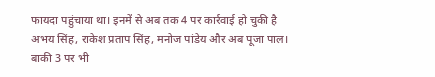फायदा पहुंचाया था। इनमें से अब तक 4 पर कार्रवाई हो चुकी है अभय सिंह, राकेश प्रताप सिंह, मनोज पांडेय और अब पूजा पाल। बाकी 3 पर भी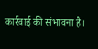कार्रवाई की संभावना है।